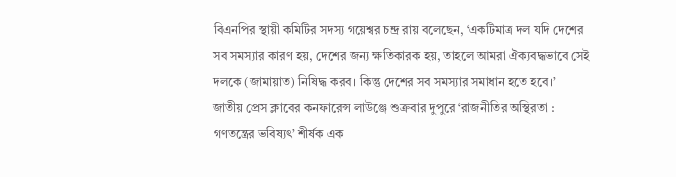বিএনপির স্থায়ী কমিটির সদস্য গয়েশ্বর চন্দ্র রায় বলেছেন, ‘একটিমাত্র দল যদি দেশের সব সমস্যার কারণ হয়, দেশের জন্য ক্ষতিকারক হয়, তাহলে আমরা ঐক্যবদ্ধভাবে সেই দলকে (জামায়াত) নিষিদ্ধ করব। কিন্তু দেশের সব সমস্যার সমাধান হতে হবে।’
জাতীয় প্রেস ক্লাবের কনফারেন্স লাউঞ্জে শুক্রবার দুপুরে ‘রাজনীতির অস্থিরতা : গণতন্ত্রের ভবিষ্যৎ’ শীর্ষক এক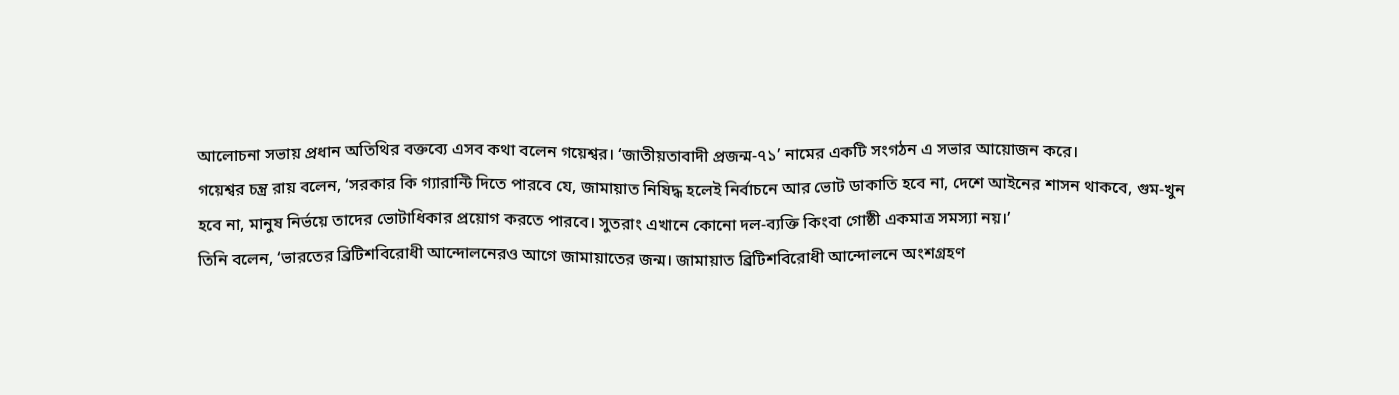আলোচনা সভায় প্রধান অতিথির বক্তব্যে এসব কথা বলেন গয়েশ্বর। ‘জাতীয়তাবাদী প্রজন্ম-৭১’ নামের একটি সংগঠন এ সভার আয়োজন করে।
গয়েশ্বর চন্ত্র রায় বলেন, ‘সরকার কি গ্যারান্টি দিতে পারবে যে, জামায়াত নিষিদ্ধ হলেই নির্বাচনে আর ভোট ডাকাতি হবে না, দেশে আইনের শাসন থাকবে, গুম-খুন হবে না, মানুষ নির্ভয়ে তাদের ভোটাধিকার প্রয়োগ করতে পারবে। সুতরাং এখানে কোনো দল-ব্যক্তি কিংবা গোষ্ঠী একমাত্র সমস্যা নয়।’
তিনি বলেন, ‘ভারতের ব্রিটিশবিরোধী আন্দোলনেরও আগে জামায়াতের জন্ম। জামায়াত ব্রিটিশবিরোধী আন্দোলনে অংশগ্রহণ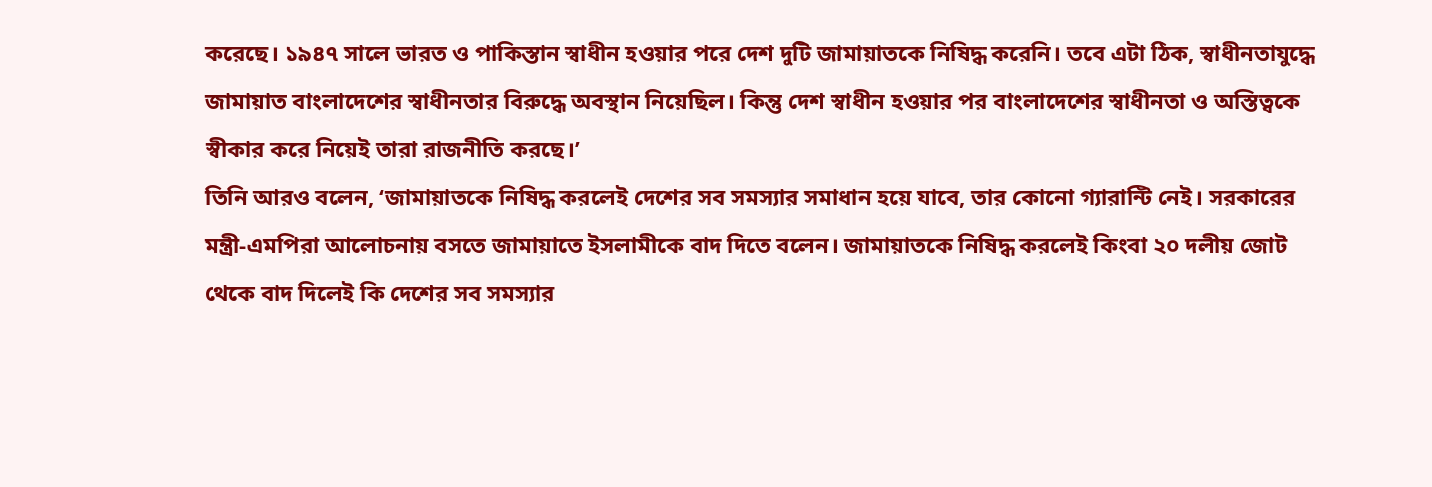করেছে। ১৯৪৭ সালে ভারত ও পাকিস্তান স্বাধীন হওয়ার পরে দেশ দুটি জামায়াতকে নিষিদ্ধ করেনি। তবে এটা ঠিক, স্বাধীনতাযুদ্ধে জামায়াত বাংলাদেশের স্বাধীনতার বিরুদ্ধে অবস্থান নিয়েছিল। কিন্তু দেশ স্বাধীন হওয়ার পর বাংলাদেশের স্বাধীনতা ও অস্তিত্বকে স্বীকার করে নিয়েই তারা রাজনীতি করছে।’
তিনি আরও বলেন, ‘জামায়াতকে নিষিদ্ধ করলেই দেশের সব সমস্যার সমাধান হয়ে যাবে, তার কোনো গ্যারান্টি নেই। সরকারের মন্ত্রী-এমপিরা আলোচনায় বসতে জামায়াতে ইসলামীকে বাদ দিতে বলেন। জামায়াতকে নিষিদ্ধ করলেই কিংবা ২০ দলীয় জোট থেকে বাদ দিলেই কি দেশের সব সমস্যার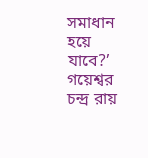সমাধান হয়ে যাবে?’
গয়েশ্বর চন্দ্র রায়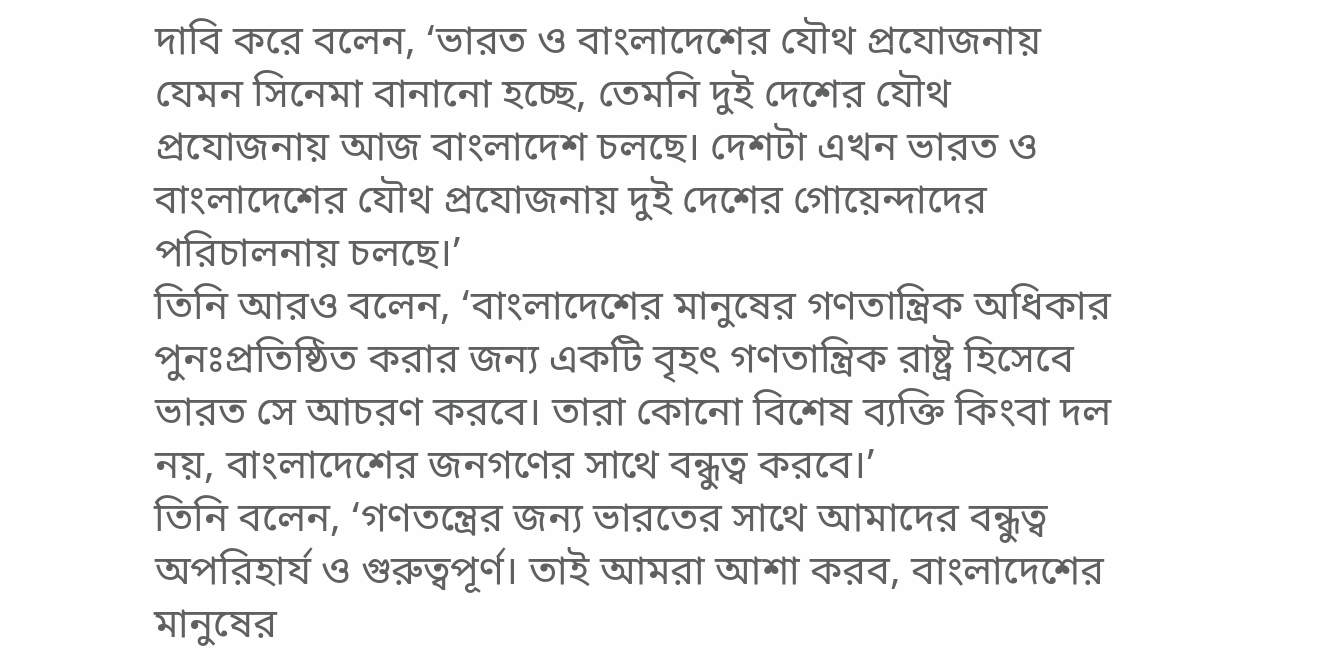দাবি করে বলেন, ‘ভারত ও বাংলাদেশের যৌথ প্রযোজনায় যেমন সিনেমা বানানো হচ্ছে, তেমনি দুই দেশের যৌথ প্রযোজনায় আজ বাংলাদেশ চলছে। দেশটা এখন ভারত ও বাংলাদেশের যৌথ প্রযোজনায় দুই দেশের গোয়েন্দাদের পরিচালনায় চলছে।’
তিনি আরও বলেন, ‘বাংলাদেশের মানুষের গণতান্ত্রিক অধিকার পুনঃপ্রতিষ্ঠিত করার জন্য একটি বৃহৎ গণতান্ত্রিক রাষ্ট্র হিসেবে ভারত সে আচরণ করবে। তারা কোনো বিশেষ ব্যক্তি কিংবা দল নয়, বাংলাদেশের জনগণের সাথে বন্ধুত্ব করবে।’
তিনি বলেন, ‘গণতন্ত্রের জন্য ভারতের সাথে আমাদের বন্ধুত্ব অপরিহার্য ও গুরুত্বপূর্ণ। তাই আমরা আশা করব, বাংলাদেশের মানুষের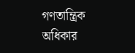গণতান্ত্রিক অধিকার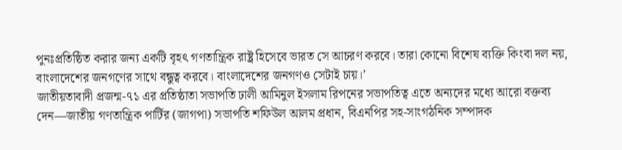পুনঃপ্রতিষ্ঠিত করার জন্য একটি বৃহৎ গণতান্ত্রিক রাষ্ট্র হিসেবে ভারত সে আচরণ করবে। তারা কোনো বিশেষ ব্যক্তি কিংবা দল নয়, বাংলাদেশের জনগণের সাথে বন্ধুত্ব করবে। বাংলাদেশের জনগণও সেটাই চায়।’
জাতীয়তাবাদী প্রজন্ম-৭১ এর প্রতিষ্ঠাতা সভাপতি ঢালী আমিনুল ইসলাম রিপনের সভাপতিত্ব এতে অন্যদের মধ্যে আরো বক্তব্য দেন―জাতীয় গণতান্ত্রিক পার্টির (জাগপা) সভাপতি শফিউল আলম প্রধান, বিএনপির সহ-সাংগঠনিক সম্পাদক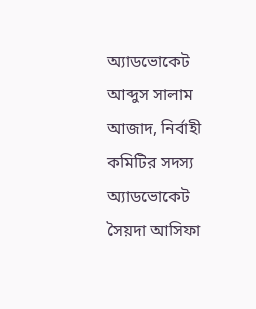অ্যাডভোকেট আব্দুস সালাম আজাদ, নির্বাহী কমিটির সদস্য অ্যাডভোকেট সৈয়দা আসিফা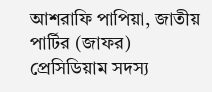আশরাফি পাপিয়া, জাতীয় পার্টির (জাফর) প্রেসিডিয়াম সদস্য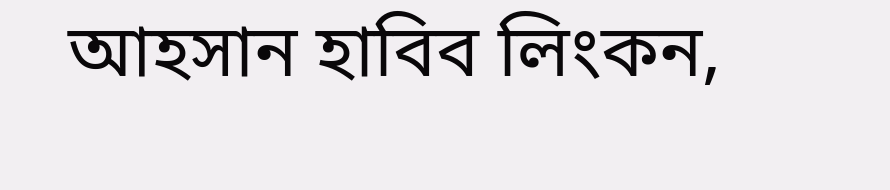আহসান হাবিব লিংকন,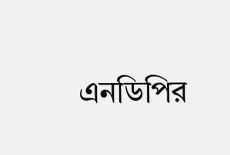এনডিপির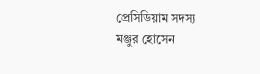প্রেসিডিয়াম সদস্য মঞ্জুর হোসেন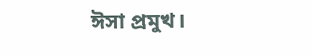ঈসা প্রমুখ।